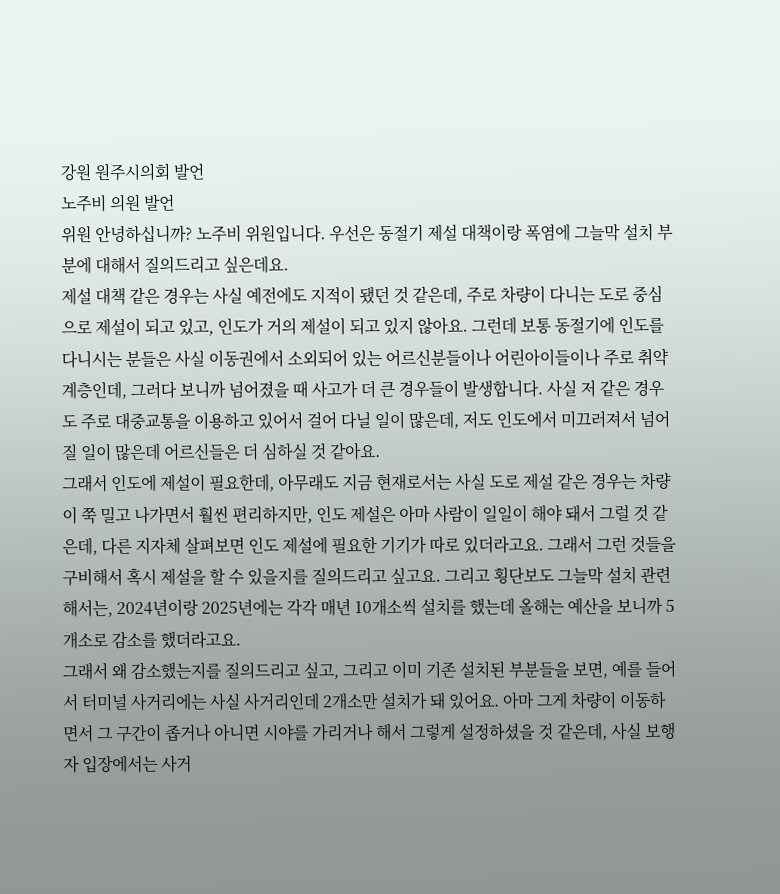강원 원주시의회 발언
노주비 의원 발언
위원 안녕하십니까? 노주비 위원입니다. 우선은 동절기 제설 대책이랑 폭염에 그늘막 설치 부분에 대해서 질의드리고 싶은데요.
제설 대책 같은 경우는 사실 예전에도 지적이 됐던 것 같은데, 주로 차량이 다니는 도로 중심으로 제설이 되고 있고, 인도가 거의 제설이 되고 있지 않아요. 그런데 보통 동절기에 인도를 다니시는 분들은 사실 이동권에서 소외되어 있는 어르신분들이나 어린아이들이나 주로 취약계층인데, 그러다 보니까 넘어졌을 때 사고가 더 큰 경우들이 발생합니다. 사실 저 같은 경우도 주로 대중교통을 이용하고 있어서 걸어 다닐 일이 많은데, 저도 인도에서 미끄러져서 넘어질 일이 많은데 어르신들은 더 심하실 것 같아요.
그래서 인도에 제설이 필요한데, 아무래도 지금 현재로서는 사실 도로 제설 같은 경우는 차량이 쭉 밀고 나가면서 훨씬 편리하지만, 인도 제설은 아마 사람이 일일이 해야 돼서 그럴 것 같은데, 다른 지자체 살펴보면 인도 제설에 필요한 기기가 따로 있더라고요. 그래서 그런 것들을 구비해서 혹시 제설을 할 수 있을지를 질의드리고 싶고요. 그리고 횡단보도 그늘막 설치 관련해서는, 2024년이랑 2025년에는 각각 매년 10개소씩 설치를 했는데 올해는 예산을 보니까 5개소로 감소를 했더라고요.
그래서 왜 감소했는지를 질의드리고 싶고, 그리고 이미 기존 설치된 부분들을 보면, 예를 들어서 터미널 사거리에는 사실 사거리인데 2개소만 설치가 돼 있어요. 아마 그게 차량이 이동하면서 그 구간이 좁거나 아니면 시야를 가리거나 해서 그렇게 설정하셨을 것 같은데, 사실 보행자 입장에서는 사거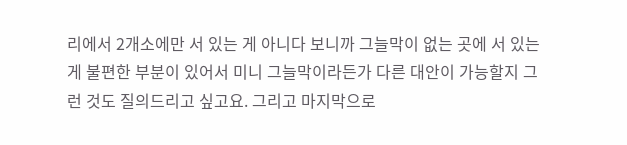리에서 2개소에만 서 있는 게 아니다 보니까 그늘막이 없는 곳에 서 있는 게 불편한 부분이 있어서 미니 그늘막이라든가 다른 대안이 가능할지 그런 것도 질의드리고 싶고요. 그리고 마지막으로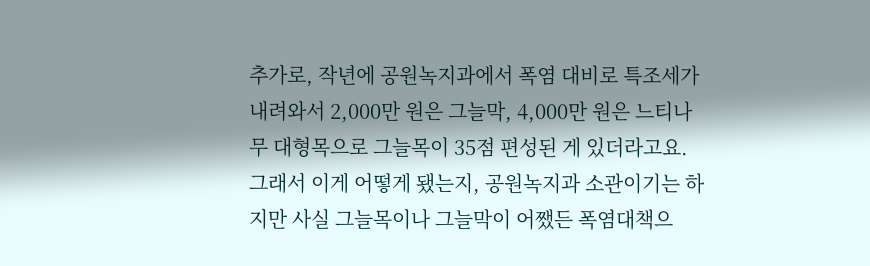추가로, 작년에 공원녹지과에서 폭염 대비로 특조세가 내려와서 2,000만 원은 그늘막, 4,000만 원은 느티나무 대형목으로 그늘목이 35점 편성된 게 있더라고요.
그래서 이게 어떻게 됐는지, 공원녹지과 소관이기는 하지만 사실 그늘목이나 그늘막이 어쨌든 폭염대책으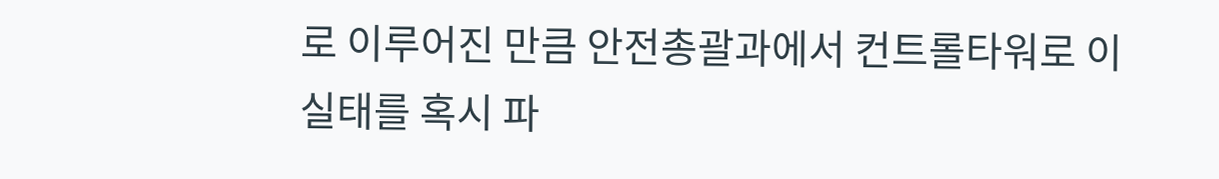로 이루어진 만큼 안전총괄과에서 컨트롤타워로 이 실태를 혹시 파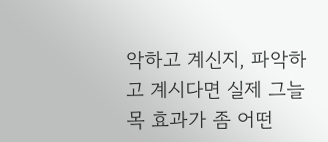악하고 계신지, 파악하고 계시다면 실제 그늘목 효과가 좀 어떤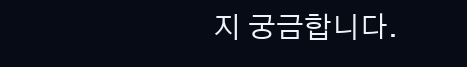지 궁금합니다.